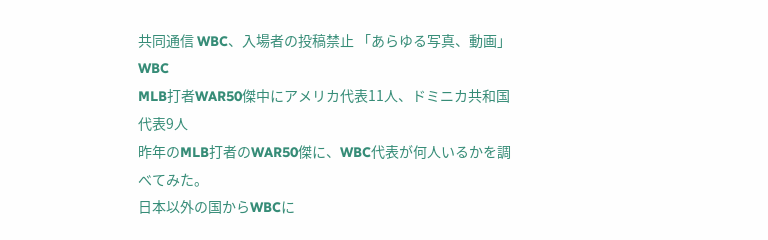共同通信 WBC、入場者の投稿禁止 「あらゆる写真、動画」
WBC
MLB打者WAR50傑中にアメリカ代表11人、ドミニカ共和国代表9人
昨年のMLB打者のWAR50傑に、WBC代表が何人いるかを調べてみた。
日本以外の国からWBCに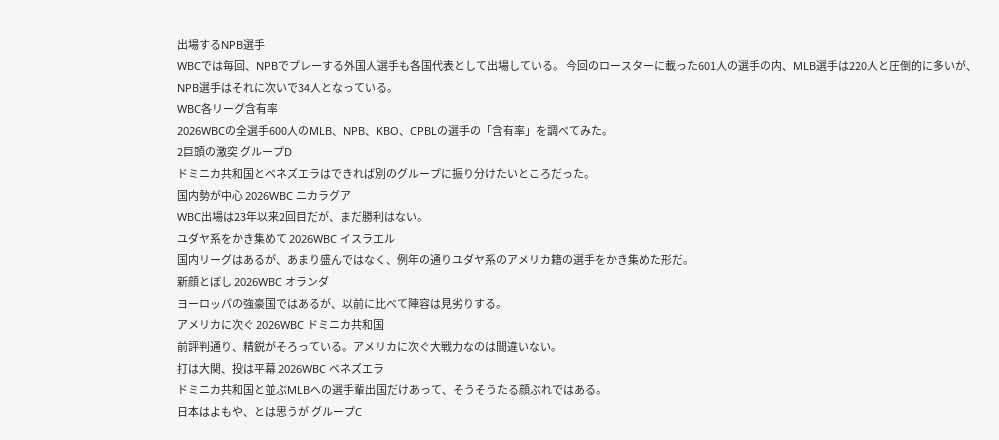出場するNPB選手
WBCでは毎回、NPBでプレーする外国人選手も各国代表として出場している。 今回のロースターに載った601人の選手の内、MLB選手は220人と圧倒的に多いが、NPB選手はそれに次いで34人となっている。
WBC各リーグ含有率
2026WBCの全選手600人のMLB、NPB、KBO、CPBLの選手の「含有率」を調べてみた。
2巨頭の激突 グループD
ドミニカ共和国とベネズエラはできれば別のグループに振り分けたいところだった。
国内勢が中心 2026WBC ニカラグア
WBC出場は23年以来2回目だが、まだ勝利はない。
ユダヤ系をかき集めて 2026WBC イスラエル
国内リーグはあるが、あまり盛んではなく、例年の通りユダヤ系のアメリカ籍の選手をかき集めた形だ。
新顔とぼし 2026WBC オランダ
ヨーロッパの強豪国ではあるが、以前に比べて陣容は見劣りする。
アメリカに次ぐ 2026WBC ドミニカ共和国
前評判通り、精鋭がそろっている。アメリカに次ぐ大戦力なのは間違いない。
打は大関、投は平幕 2026WBC ベネズエラ
ドミニカ共和国と並ぶMLBへの選手輩出国だけあって、そうそうたる顔ぶれではある。
日本はよもや、とは思うが グループC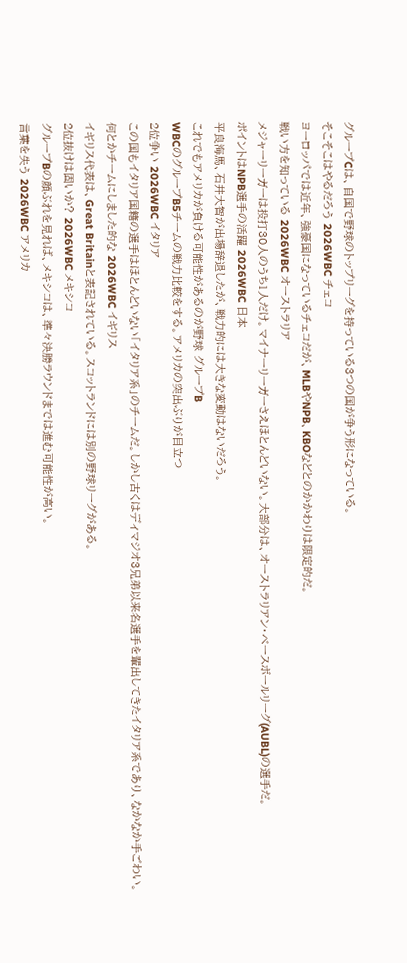グループCは、自国で野球のトップリーグを持っている3つの国が争う形になっている。
そこそこはやるだろう 2026WBC チェコ
ヨーロッパでは近年、強豪国になっているチェコだが、MLBやNPB、KBOなどとのかかわりは限定的だ。
戦い方を知っている 2026WBC オーストラリア
メジャーリーガーは投打30人のうち1人だけ。マイナーリーガーさえほとんどいない。大部分は、オーストラリアン・ベースボールリーグ(AUBL)の選手だ。
ポイントはNPB選手の活躍 2026WBC 日本
平良海馬、石井大智が出場辞退したが、戦力的には大きな変動はないだろう。
これでもアメリカが負ける可能性があるのが野球 グループB
WBCのグループB5チームの戦力比較をする。アメリカの突出ぶりが目立つ
2位争い 2026WBC イタリア
この国もイタリア国籍の選手はほとんどいない「イタリア系」のチームだ。しかし古くはディマジオ3兄弟以来名選手を輩出してきたイタリア系であり、なかなか手ごわい。
何とかチームにしました的な 2026WBC イギリス
イギリス代表は、Great Britainと表記されている。スコットランドには別の野球リーグがある。
2位抜けは固いか? 2026WBC メキシコ
グループBの顔ぶれを見れば、メキシコは、準々決勝ラウンドまでは進む可能性が高い。
言葉を失う 2026WBC アメリカ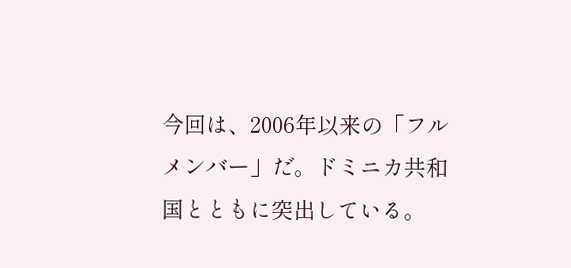今回は、2006年以来の「フルメンバー」だ。ドミニカ共和国とともに突出している。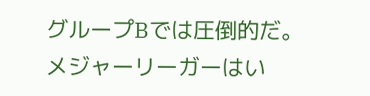グループBでは圧倒的だ。
メジャーリーガーはい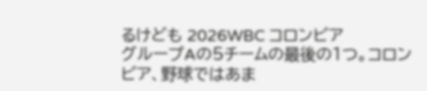るけども 2026WBC コロンビア
グループAの5チームの最後の1つ。コロンビア、野球ではあま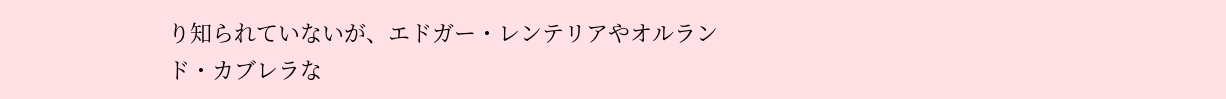り知られていないが、エドガー・レンテリアやオルランド・カブレラな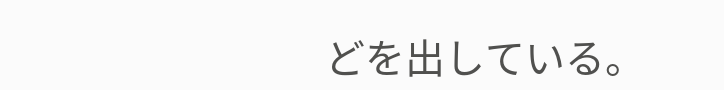どを出している。